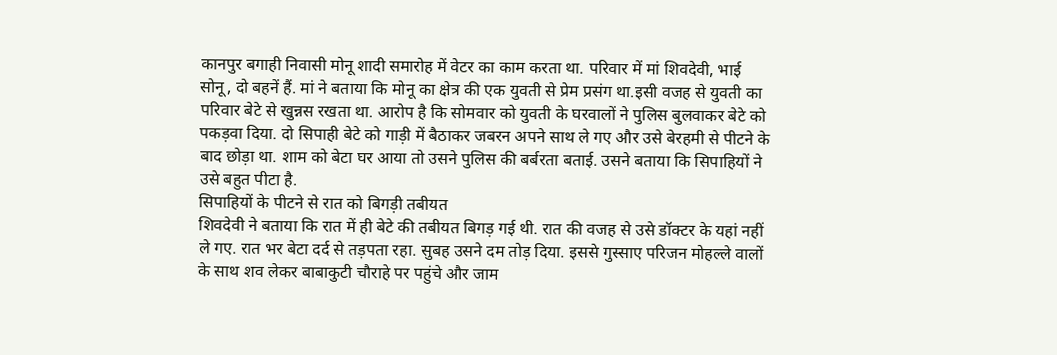कानपुर बगाही निवासी मोनू शादी समारोह में वेटर का काम करता था. परिवार में मां शिवदेवी, भाई सोनू, दो बहनें हैं. मां ने बताया कि मोनू का क्षेत्र की एक युवती से प्रेम प्रसंग था.इसी वजह से युवती का परिवार बेटे से खुन्नस रखता था. आरोप है कि सोमवार को युवती के घरवालों ने पुलिस बुलवाकर बेटे को पकड़वा दिया. दो सिपाही बेटे को गाड़ी में बैठाकर जबरन अपने साथ ले गए और उसे बेरहमी से पीटने के बाद छोड़ा था. शाम को बेटा घर आया तो उसने पुलिस की बर्बरता बताई. उसने बताया कि सिपाहियों ने उसे बहुत पीटा है.
सिपाहियों के पीटने से रात को बिगड़ी तबीयत
शिवदेवी ने बताया कि रात में ही बेटे की तबीयत बिगड़ गई थी. रात की वजह से उसे डॉक्टर के यहां नहीं ले गए. रात भर बेटा दर्द से तड़पता रहा. सुबह उसने दम तोड़ दिया. इससे गुस्साए परिजन मोहल्ले वालों के साथ शव लेकर बाबाकुटी चौराहे पर पहुंचे और जाम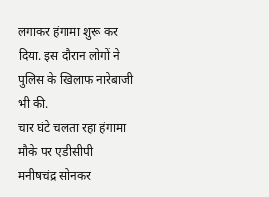लगाकर हंगामा शुरू कर दिया. इस दौरान लोगों ने पुलिस के खिलाफ नारेबाजी भी की.
चार घंटे चलता रहा हंगामा मौके पर एडीसीपी मनीषचंद्र सोनकर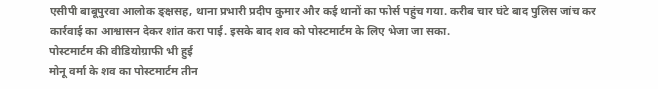एसीपी बाबूपुरवा आलोक ङ्क्षसह, थाना प्रभारी प्रदीप कुमार और कई थानों का फोर्स पहुंच गया. करीब चार घंटे बाद पुलिस जांच कर कार्रवाई का आश्वासन देकर शांत करा पाई. इसके बाद शव को पोस्टमार्टम के लिए भेजा जा सका.
पोस्टमार्टम की वीडियोग्राफी भी हुई
मोनू वर्मा के शव का पोस्टमार्टम तीन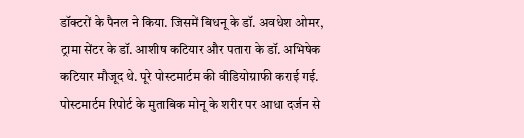डॉक्टरों के पैनल ने किया. जिसमें बिधनू के डॉ. अवधेश ओमर, ट्रामा सेंटर के डॉ. आशीष कटियार और पतारा के डॉ. अभिषेक कटियार मौजूद थे. पूरे पोस्टमार्टम की वीडियोग्राफी कराई गई. पोस्टमार्टम रिपोर्ट के मुताबिक मोनू के शरीर पर आधा दर्जन से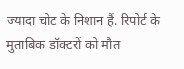ज्यादा चोट के निशान हैं. रिपोर्ट के मुताबिक डॉक्टरों को मौत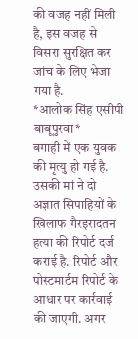की वजह नहीं मिली है, इस वजह से विसरा सुरक्षित कर जांच के लिए भेजा गया है.
*आलोक सिंह एसीपी बाबूपुरवा*
बगाही में एक युवक की मृत्यु हो गई है. उसकी मां ने दो अज्ञात सिपाहियों के खिलाफ गैरइरादतन हत्या की रिपोर्ट दर्ज कराई है. रिपोर्ट और पोस्टमार्टम रिपोर्ट के आधार पर कार्रवाई की जाएगी. अगर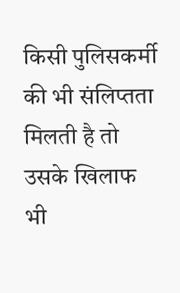किसी पुलिसकर्मी की भी संलिप्तता मिलती है तो उसके खिलाफ भी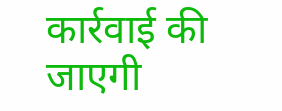कार्रवाई की जाएगी